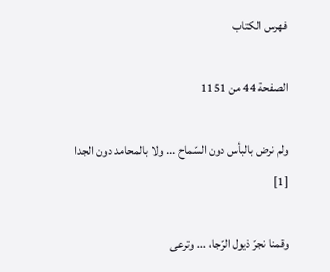فهرس الكتاب

الصفحة 44 من 1151

ولم نرض بالبأس دون السّماح ... ولا بالمحامد دون الجدا [1]

وقمنا نجرّ ذيول الرّجا، ... وترعى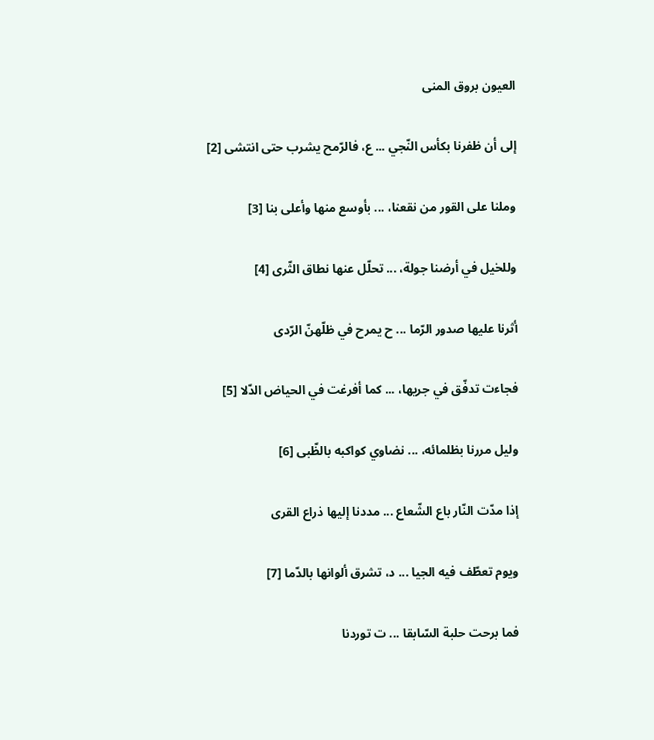العيون بروق المنى

إلى أن ظفرنا بكأس النّجي ... ع، فالرّمح يشرب حتى انتشى [2]

وملنا على القور من نقعنا، ... بأوسع منها وأعلى بنا [3]

وللخيل في أرضنا جولة، ... تحلّل عنها نطاق الثّرى [4]

أثرنا عليها صدور الرّما ... ح يمرح في ظلّهنّ الرّدى

فجاءت تدفّق في جريها، ... كما أفرغت في الحياض الدّلا [5]

وليل مررنا بظلمائه، ... نضاوي كواكبه بالظّبى [6]

إذا مدّت النّار باع الشّعاع ... مددنا إليها ذراع القرى

ويوم تعطّف فيه الجيا ... د، تشرق ألوانها بالدّما [7]

فما برحت حلبة السّابقا ... ت توردنا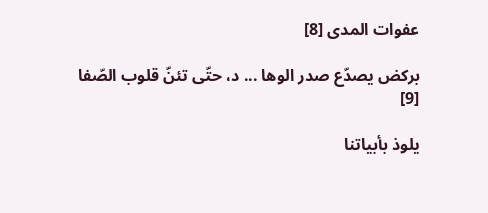عفوات المدى [8]

بركض يصدّع صدر الوها ... د، حتّى تئنّ قلوب الصّفا [9]

يلوذ بأبياتنا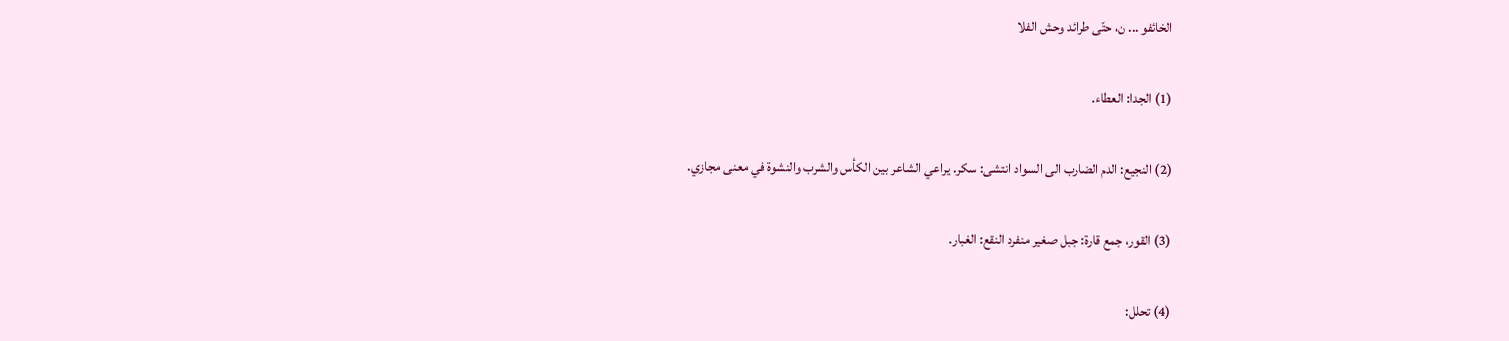الخائفو ... ن، حتّى طرائد وحش الفلا

(1) الجدا: العطاء.

(2) النجيع: الدم الضارب الى السواد انتشى: سكر. يراعي الشاعر بين الكأس والشرب والنشوة في معنى مجازي.

(3) القور، جمع قارة: جبل صغير منفرد النقع: الغبار.

(4) تحلل: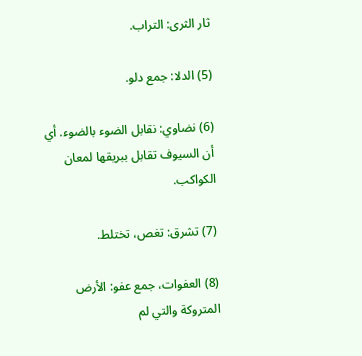ثار الثرى: التراب.

(5) الدلا: جمع دلو.

(6) نضاوي: نقابل الضوء بالضوء. أي أن السيوف تقابل ببريقها لمعان الكواكب.

(7) تشرق: تغص، تختلط.

(8) العفوات، جمع عفو: الأرض المتروكة والتي لم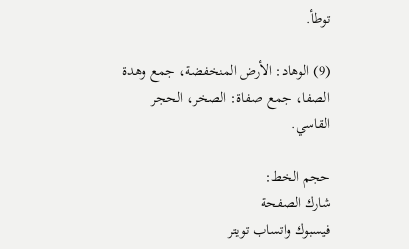توطأ.

(9) الوهاد: الأرض المنخفضة، جمع وهدة الصفا، جمع صفاة: الصخر، الحجر القاسي.

حجم الخط:
شارك الصفحة
فيسبوك واتساب تويتر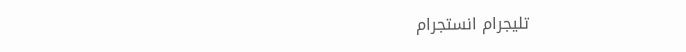تليجرام انستجرام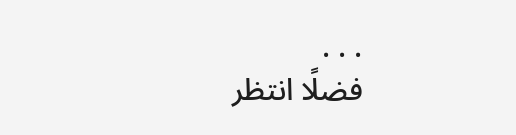. . .
فضلًا انتظر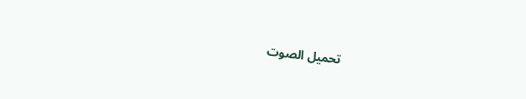تحميل الصوت